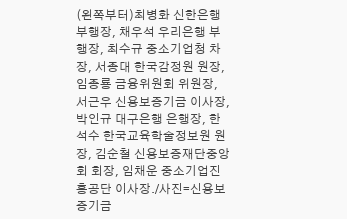(왼쪽부터)최병화 신한은행 부행장, 채우석 우리은행 부행장, 최수규 중소기업청 차장, 서종대 한국감정원 원장, 임종룡 금융위원회 위원장, 서근우 신용보증기금 이사장, 박인규 대구은행 은행장, 한석수 한국교육학술정보원 원장, 김순철 신용보증재단중앙회 회장, 임채운 중소기업진흥공단 이사장./사진=신용보증기금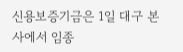신용보증기금은 1일 대구 본사에서 임종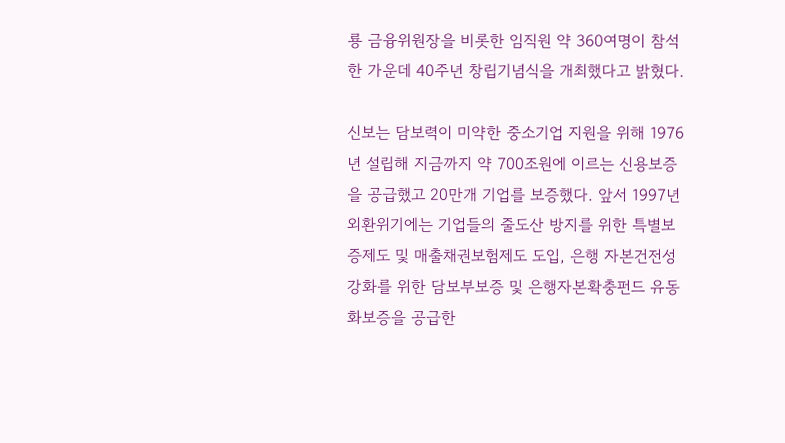룡 금융위원장을 비롯한 임직원 약 360여명이 참석한 가운데 40주년 창립기념식을 개최했다고 밝혔다.

신보는 담보력이 미약한 중소기업 지원을 위해 1976년 설립해 지금까지 약 700조원에 이르는 신용보증을 공급했고 20만개 기업를 보증했다. 앞서 1997년 외환위기에는 기업들의 줄도산 방지를 위한 특별보증제도 및 매출채권보험제도 도입, 은행 자본건전성 강화를 위한 담보부보증 및 은행자본확충펀드 유동화보증을 공급한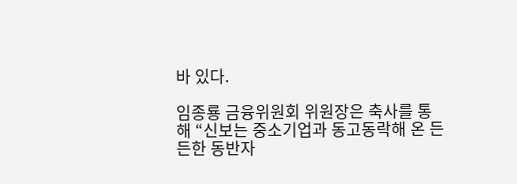바 있다.

임종룡 금융위원회 위원장은 축사를 통해 “신보는 중소기업과 동고동락해 온 든든한 동반자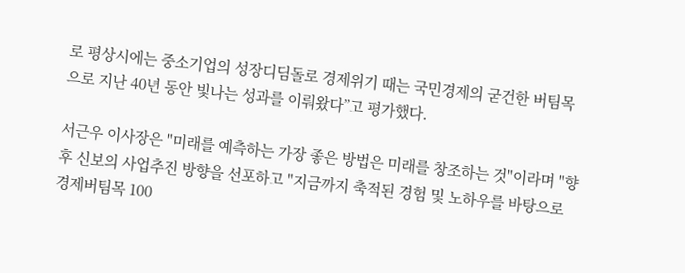로 평상시에는 중소기업의 성장디딤돌로 경제위기 때는 국민경제의 굳건한 버팀목으로 지난 40년 동안 빛나는 성과를 이뤄왔다”고 평가했다.

서근우 이사장은 "미래를 예측하는 가장 좋은 방법은 미래를 창조하는 것"이라며 "향후 신보의 사업추진 방향을 선포하고 "지금까지 축적된 경험 및 노하우를 바탕으로 경제버팀목 100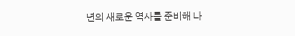년의 새로운 역사를 준비해 나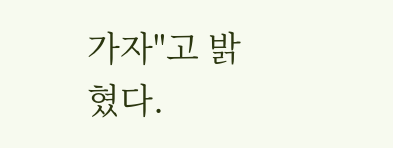가자"고 밝혔다.